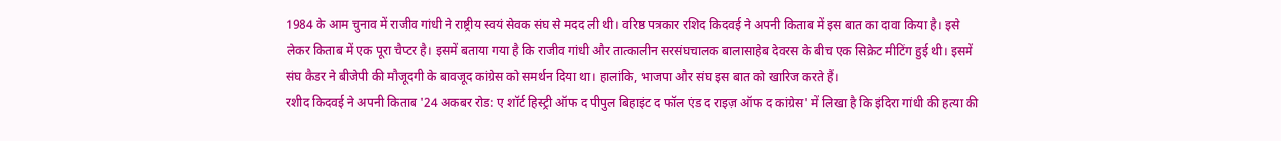1984 के आम चुनाव में राजीव गांधी ने राष्ट्रीय स्वयं सेवक संघ से मदद ली थी। वरिष्ठ पत्रकार रशिद किदवई ने अपनी किताब में इस बात का दावा किया है। इसे लेकर किताब में एक पूरा चैप्टर है। इसमें बताया गया है कि राजीव गांधी और तात्कालीन सरसंघचालक बालासाहेब देवरस के बीच एक सिक्रेट मीटिंग हुई थी। इसमें संघ कैडर ने बीजेपी की मौजूदगी के बावजूद कांग्रेस को समर्थन दिया था। हालांकि, भाजपा और संघ इस बात को खारिज करते हैं।
रशीद किदवई ने अपनी किताब '24 अकबर रोड: ए शॉर्ट हिस्ट्री ऑफ द पीपुल बिहाइंट द फॉल एंड द राइज़ ऑफ द कांग्रेस' में लिखा है कि इंदिरा गांधी की हत्या की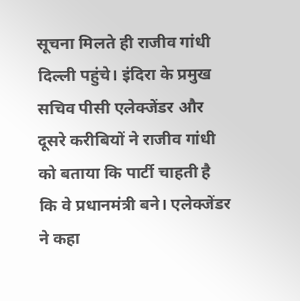सूचना मिलते ही राजीव गांधी दिल्ली पहुंचे। इंदिरा के प्रमुख सचिव पीसी एलेक्जेंडर और दूसरे करीबियों ने राजीव गांधी को बताया कि पार्टी चाहती है कि वे प्रधानमंत्री बने। एलेक्जेंडर ने कहा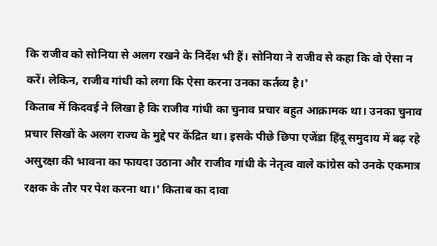कि राजीव को सोनिया से अलग रखने के निर्देश भी हैं। सोनिया ने राजीव से कहा कि वो ऐसा न करें। लेकिन, राजीव गांधी को लगा कि ऐसा करना उनका कर्तव्य है।'
किताब में किदवई ने लिखा है कि राजीव गांधी का चुनाव प्रचार बहुत आक्रामक था। उनका चुनाव प्रचार सिखों के अलग राज्य के मुद्दे पर केंद्रित था। इसके पीछे छिपा एजेंडा हिंदू समुदाय में बढ़ रहे असुरक्षा की भावना का फायदा उठाना और राजीव गांधी के नेतृत्व वाले कांग्रेस को उनके एकमात्र रक्षक के तौर पर पेश करना था।' किताब का दावा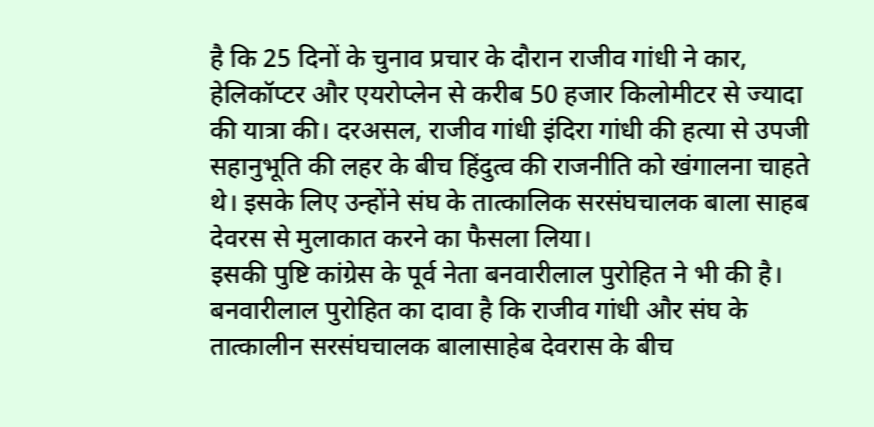है कि 25 दिनों के चुनाव प्रचार के दौरान राजीव गांधी ने कार, हेलिकॉप्टर और एयरोप्लेन से करीब 50 हजार किलोमीटर से ज्यादा की यात्रा की। दरअसल, राजीव गांधी इंदिरा गांधी की हत्या से उपजी सहानुभूति की लहर के बीच हिंदुत्व की राजनीति को खंगालना चाहते थे। इसके लिए उन्होंने संघ के तात्कालिक सरसंघचालक बाला साहब देवरस से मुलाकात करने का फैसला लिया।
इसकी पुष्टि कांग्रेस के पूर्व नेता बनवारीलाल पुरोहित ने भी की है। बनवारीलाल पुरोहित का दावा है कि राजीव गांधी और संघ के तात्कालीन सरसंघचालक बालासाहेब देवरास के बीच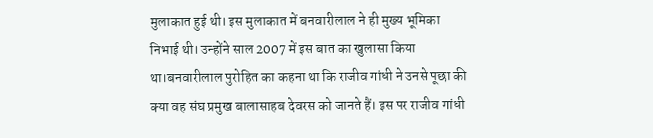मुलाकात हुई थी। इस मुलाकात में बनवारीलाल ने ही मुख्य भूमिका निभाई थी। उन्होंने साल 2007 में इस बात का खुलासा किया था।बनवारीलाल पुरोहित का कहना था कि राजीव गांधी ने उनसे पूछा की क्या वह संघ प्रमुख बालासाहब देवरस को जानते हैं। इस पर राजीव गांधी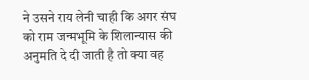ने उसने राय लेनी चाही कि अगर संघ को राम जन्मभूमि के शिलान्यास की अनुमति दे दी जाती है तो क्या वह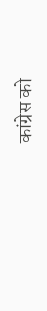कांग्रेस को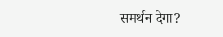समर्थन देगा?